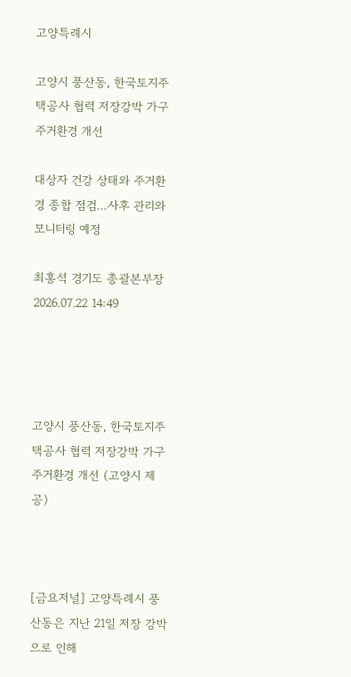고양특례시

고양시 풍산동, 한국토지주택공사 협력 저장강박 가구 주거환경 개선

대상자 건강 상태와 주거환경 종합 점검…사후 관리와 모니터링 예정

최홍석 경기도 총괄본부장 2026.07.22 14:49




고양시 풍산동, 한국토지주택공사 협력 저장강박 가구 주거환경 개선 (고양시 제공)



[금요저널] 고양특례시 풍산동은 지난 21일 저장 강박으로 인해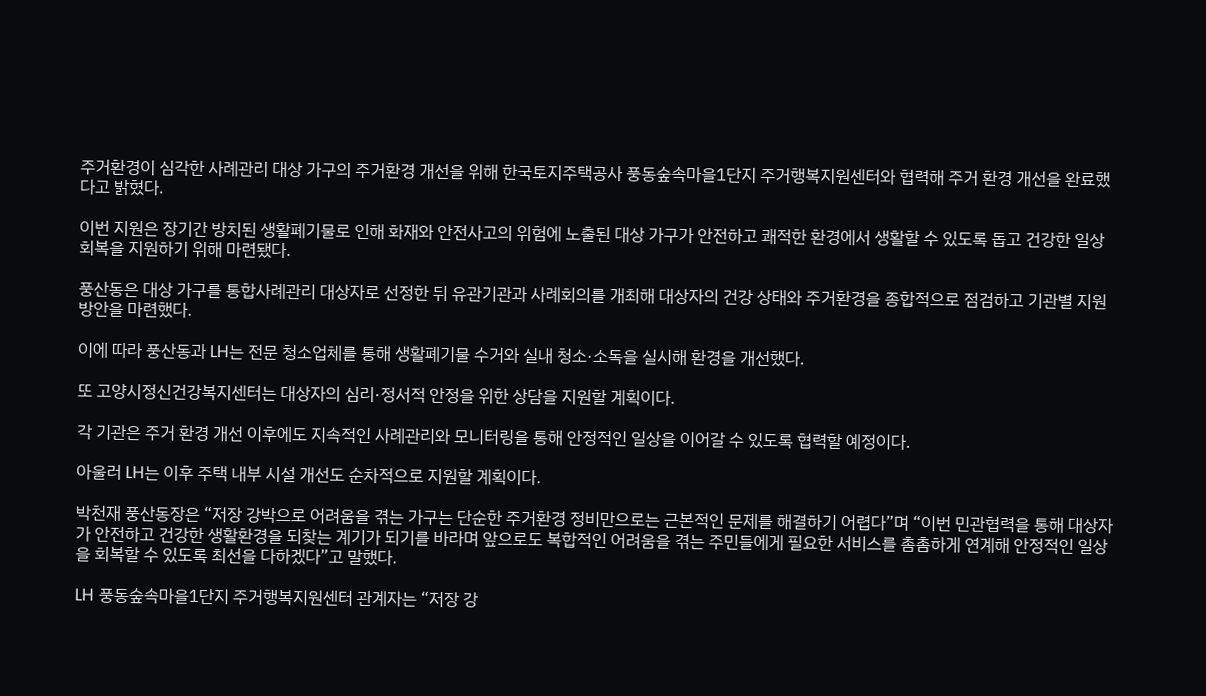주거환경이 심각한 사례관리 대상 가구의 주거환경 개선을 위해 한국토지주택공사 풍동숲속마을1단지 주거행복지원센터와 협력해 주거 환경 개선을 완료했다고 밝혔다.

이번 지원은 장기간 방치된 생활폐기물로 인해 화재와 안전사고의 위험에 노출된 대상 가구가 안전하고 쾌적한 환경에서 생활할 수 있도록 돕고 건강한 일상 회복을 지원하기 위해 마련됐다.

풍산동은 대상 가구를 통합사례관리 대상자로 선정한 뒤 유관기관과 사례회의를 개최해 대상자의 건강 상태와 주거환경을 종합적으로 점검하고 기관별 지원 방안을 마련했다.

이에 따라 풍산동과 LH는 전문 청소업체를 통해 생활폐기물 수거와 실내 청소·소독을 실시해 환경을 개선했다.

또 고양시정신건강복지센터는 대상자의 심리·정서적 안정을 위한 상담을 지원할 계획이다.

각 기관은 주거 환경 개선 이후에도 지속적인 사례관리와 모니터링을 통해 안정적인 일상을 이어갈 수 있도록 협력할 예정이다.

아울러 LH는 이후 주택 내부 시설 개선도 순차적으로 지원할 계획이다.

박천재 풍산동장은 “저장 강박으로 어려움을 겪는 가구는 단순한 주거환경 정비만으로는 근본적인 문제를 해결하기 어렵다”며 “이번 민관협력을 통해 대상자가 안전하고 건강한 생활환경을 되찾는 계기가 되기를 바라며 앞으로도 복합적인 어려움을 겪는 주민들에게 필요한 서비스를 촘촘하게 연계해 안정적인 일상을 회복할 수 있도록 최선을 다하겠다”고 말했다.

LH 풍동숲속마을1단지 주거행복지원센터 관계자는 “저장 강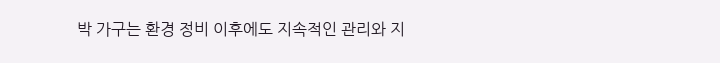박 가구는 환경 정비 이후에도 지속적인 관리와 지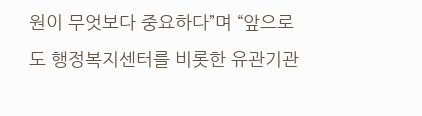원이 무엇보다 중요하다”며 “앞으로도 행정복지센터를 비롯한 유관기관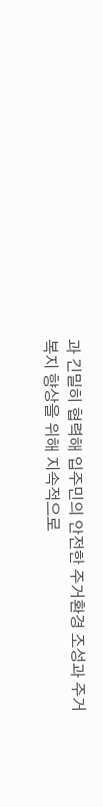과 긴밀히 협력해 입주민의 안전한 주거환경 조성과 주거복지 향상을 위해 지속적으로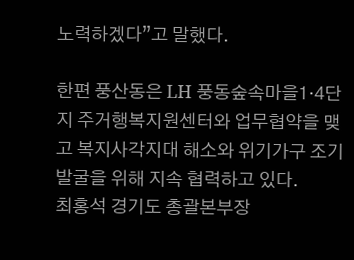노력하겠다”고 말했다.

한편 풍산동은 LH 풍동숲속마을1·4단지 주거행복지원센터와 업무협약을 맺고 복지사각지대 해소와 위기가구 조기 발굴을 위해 지속 협력하고 있다.
최홍석 경기도 총괄본부장